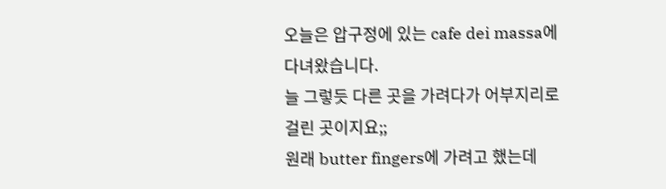오늘은 압구정에 있는 cafe dei massa에 다녀왔습니다.
늘 그렇듯 다른 곳을 가려다가 어부지리로 걸린 곳이지요;;
원래 butter fingers에 가려고 했는데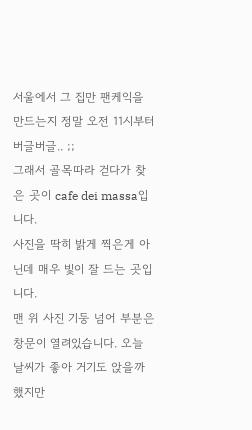서울에서 그 집만 팬케익을 만드는지 정말 오전 11시부터 버글버글.. ;;
그래서 골목따라 걷다가 찾은 곳이 cafe dei massa입니다.
사진을 딱히 밝게 찍은게 아닌데 매우 빛이 잘 드는 곳입니다.
맨 위 사진 기둥 넘어 부분은 창문이 열려있습니다. 오늘 날씨가 좋아 거기도 앉을까 했지만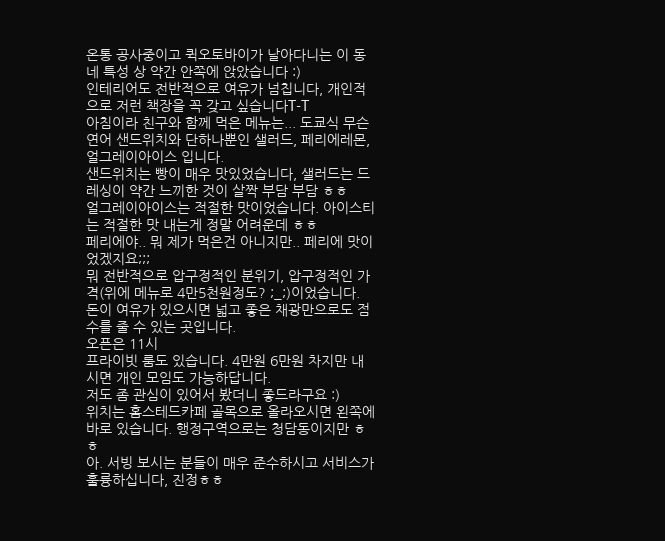온통 공사중이고 퀵오토바이가 날아다니는 이 동네 특성 상 약간 안쪽에 앉았습니다 :)
인테리어도 전반적으로 여유가 넘칩니다, 개인적으로 저런 책장을 꼭 갖고 싶습니다T-T
아침이라 친구와 함께 먹은 메뉴는... 도쿄식 무슨 연어 샌드위치와 단하나뿐인 샐러드, 페리에레몬, 얼그레이아이스 입니다.
샌드위치는 빵이 매우 맛있었습니다, 샐러드는 드레싱이 약간 느끼한 것이 살짝 부담 부담 ㅎㅎ
얼그레이아이스는 적절한 맛이었습니다. 아이스티는 적절한 맛 내는게 정말 어려운데 ㅎㅎ
페리에야.. 뭐 제가 먹은건 아니지만.. 페리에 맛이었겠지요;;;
뭐 전반적으로 압구정적인 분위기, 압구정적인 가격(위에 메뉴로 4만5천원정도? ;_;)이었습니다.
돈이 여유가 있으시면 넓고 좋은 채광만으로도 점수를 줄 수 있는 곳입니다.
오픈은 11시
프라이빗 룸도 있습니다. 4만원 6만원 차지만 내시면 개인 모임도 가능하답니다.
저도 좀 관심이 있어서 봤더니 좋드라구요 :)
위치는 홈스테드카페 골목으로 올라오시면 왼쪽에 바로 있습니다. 행정구역으로는 청담동이지만 ㅎㅎ
아. 서빙 보시는 분들이 매우 준수하시고 서비스가 훌륭하십니다, 진정ㅎㅎ